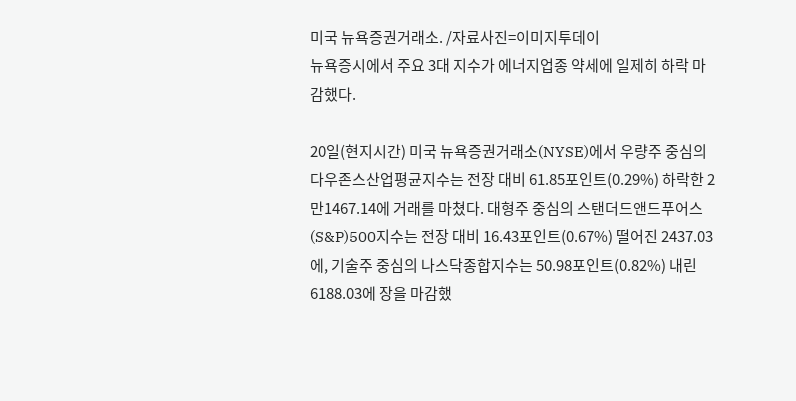미국 뉴욕증권거래소. /자료사진=이미지투데이
뉴욕증시에서 주요 3대 지수가 에너지업종 약세에 일제히 하락 마감했다.

20일(현지시간) 미국 뉴욕증권거래소(NYSE)에서 우량주 중심의 다우존스산업평균지수는 전장 대비 61.85포인트(0.29%) 하락한 2만1467.14에 거래를 마쳤다. 대형주 중심의 스탠더드앤드푸어스(S&P)500지수는 전장 대비 16.43포인트(0.67%) 떨어진 2437.03에, 기술주 중심의 나스닥종합지수는 50.98포인트(0.82%) 내린 6188.03에 장을 마감했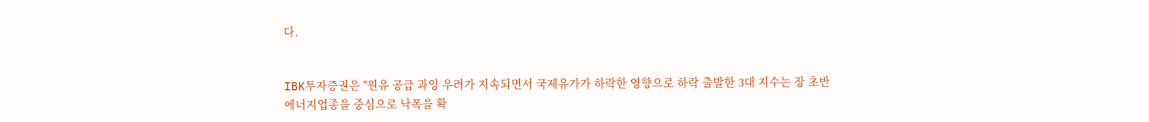다.


IBK투자증권은 "원유 공급 과잉 우려가 지속되면서 국제유가가 하락한 영향으로 하락 출발한 3대 지수는 장 초반 에너지업종을 중심으로 낙폭을 확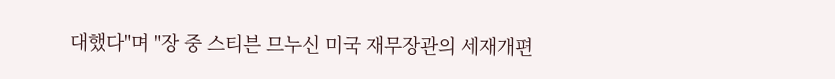대했다"며 "장 중 스티븐 므누신 미국 재무장관의 세재개편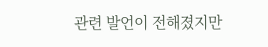관련 발언이 전해졌지만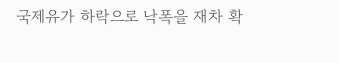국제유가 하락으로 낙폭을 재차 확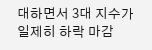대하면서 3대 지수가 일제히 하락 마감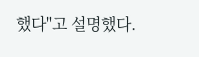했다"고 설명했다.